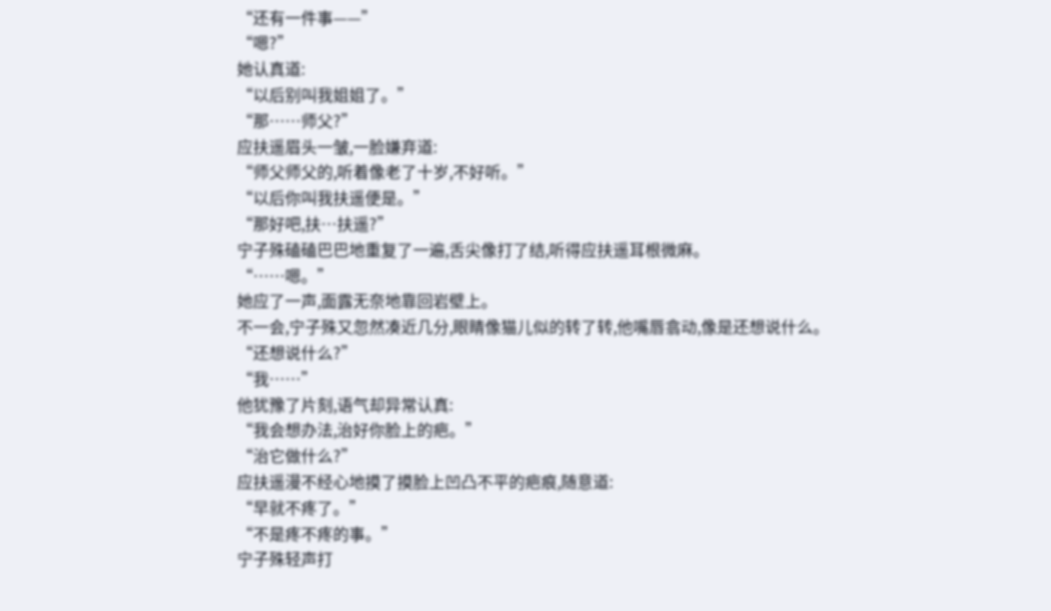“还有一件事——”
“嗯?”
她认真道:
“以后别叫我姐姐了。”
“那……师父?”
应扶遥眉头一皱,一脸嫌弃道:
“师父师父的,听着像老了十岁,不好听。”
“以后你叫我扶遥便是。”
“那好吧,扶…扶遥?”
宁子殊磕磕巴巴地重复了一遍,舌尖像打了结,听得应扶遥耳根微麻。
“……嗯。”
她应了一声,面露无奈地靠回岩壁上。
不一会,宁子殊又忽然凑近几分,眼睛像猫儿似的转了转,他嘴唇翕动,像是还想说什么。
“还想说什么?”
“我……”
他犹豫了片刻,语气却异常认真:
“我会想办法,治好你脸上的疤。”
“治它做什么?”
应扶遥漫不经心地摸了摸脸上凹凸不平的疤痕,随意道:
“早就不疼了。”
“不是疼不疼的事。”
宁子殊轻声打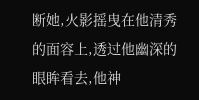断她,火影摇曳在他清秀的面容上,透过他幽深的眼眸看去,他神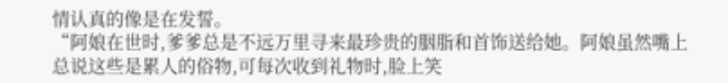情认真的像是在发誓。
“阿娘在世时,爹爹总是不远万里寻来最珍贵的胭脂和首饰送给她。阿娘虽然嘴上总说这些是累人的俗物,可每次收到礼物时,脸上笑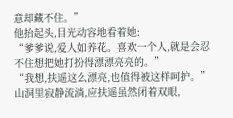意却藏不住。”
他抬起头,目光动容地看着她:
“爹爹说,爱人如养花。喜欢一个人,就是会忍不住想把她打扮得漂漂亮亮的。”
“我想,扶遥这么漂亮,也值得被这样呵护。”
山洞里寂静流淌,应扶遥虽然闭着双眼,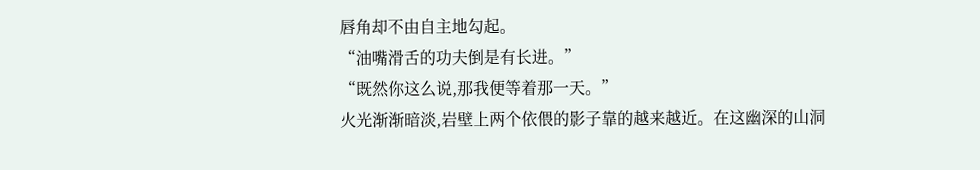唇角却不由自主地勾起。
“油嘴滑舌的功夫倒是有长进。”
“既然你这么说,那我便等着那一天。”
火光渐渐暗淡,岩壁上两个依偎的影子靠的越来越近。在这幽深的山洞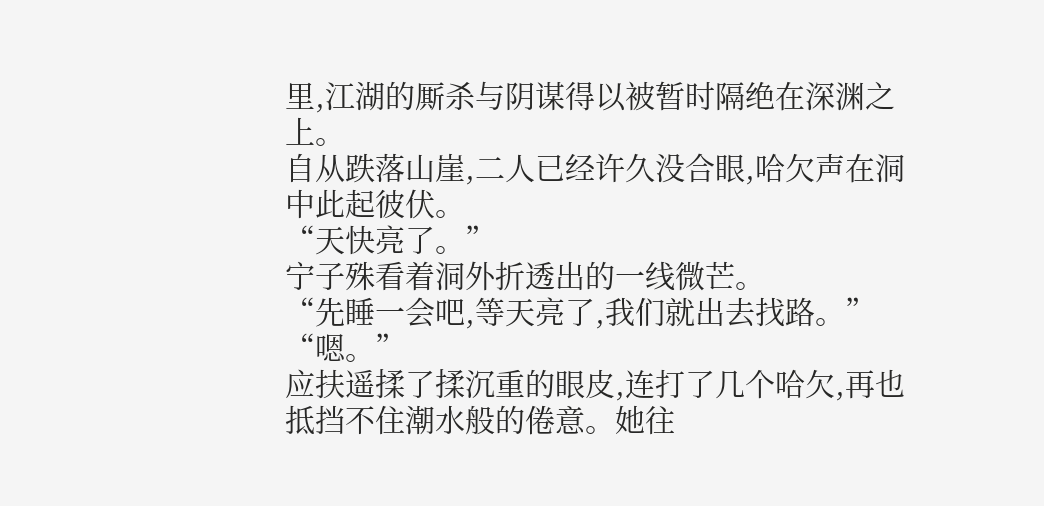里,江湖的厮杀与阴谋得以被暂时隔绝在深渊之上。
自从跌落山崖,二人已经许久没合眼,哈欠声在洞中此起彼伏。
“天快亮了。”
宁子殊看着洞外折透出的一线微芒。
“先睡一会吧,等天亮了,我们就出去找路。”
“嗯。”
应扶遥揉了揉沉重的眼皮,连打了几个哈欠,再也抵挡不住潮水般的倦意。她往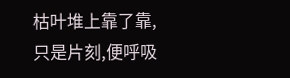枯叶堆上靠了靠,只是片刻,便呼吸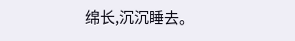绵长,沉沉睡去。